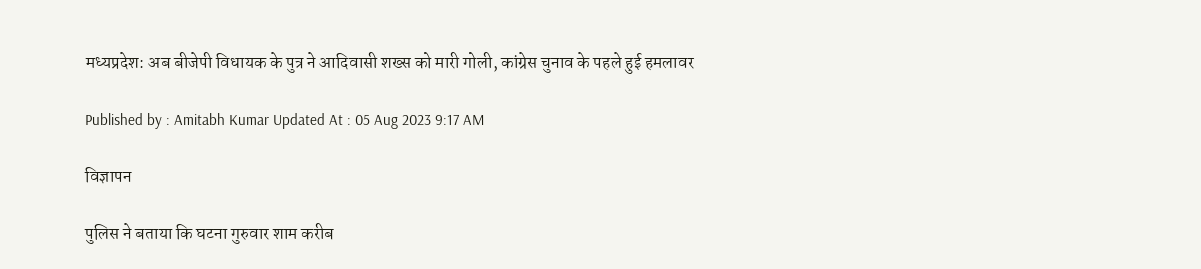मध्यप्रदेश: अब बीजेपी विधायक के पुत्र ने आदिवासी शख्स को मारी गोली, कांग्रेस चुनाव के पहले हुई हमलावर

Published by : Amitabh Kumar Updated At : 05 Aug 2023 9:17 AM

विज्ञापन

पुलिस ने बताया कि घटना गुरुवार शाम करीब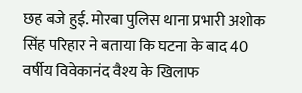छह बजे हुई. मोरबा पुलिस थाना प्रभारी अशोक सिंह परिहार ने बताया कि घटना के बाद 40 वर्षीय विवेकानंद वैश्य के खिलाफ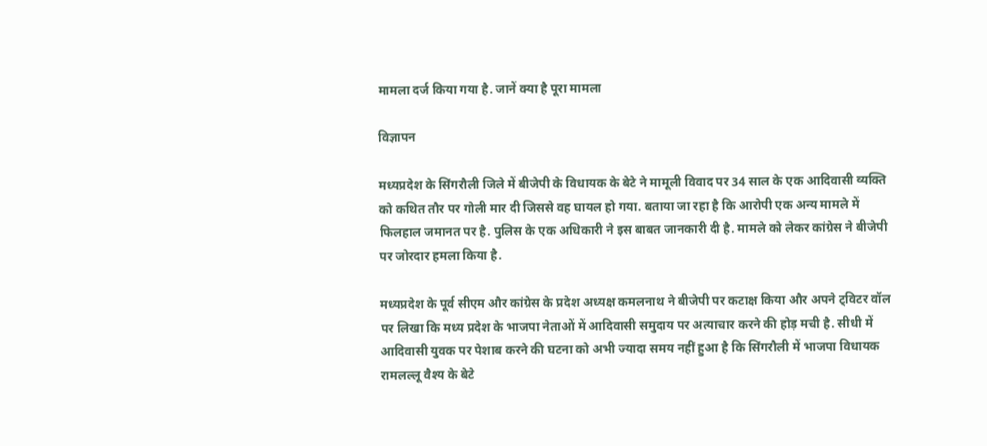मामला दर्ज किया गया है. जानें क्या है पूरा मामला

विज्ञापन

मध्यप्रदेश के सिंगरौली जिले में बीजेपी के विधायक के बेटे ने मामूली विवाद पर 34 साल के एक आदिवासी व्यक्ति को कथित तौर पर गोली मार दी जिससे वह घायल हो गया. बताया जा रहा है कि आरोपी एक अन्य मामले में फिलहाल जमानत पर है. पुलिस के एक अधिकारी ने इस बाबत जानकारी दी है. मामले को लेकर कांग्रेस ने बीजेपी पर जोरदार हमला किया है.

मध्यप्रदेश के पूर्व सीएम और कांग्रेस के प्रदेश अध्यक्ष कमलनाथ ने बीजेपी पर कटाक्ष किया और अपने ट्विटर वॉल पर लिखा कि मध्य प्रदेश के भाजपा नेताओं में आदिवासी समुदाय पर अत्याचार करने की होड़ मची है. सीधी में आदिवासी युवक पर पेशाब करने की घटना को अभी ज्यादा समय नहीं हुआ है कि सिंगरौली में भाजपा विधायक रामलल्लू वैश्य के बेटे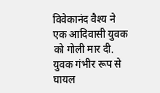विवेकानंद वैश्य ने एक आदिवासी युवक को गोली मार दी. युवक गंभीर रूप से घायल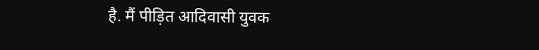है. मैं पीड़ित आदिवासी युवक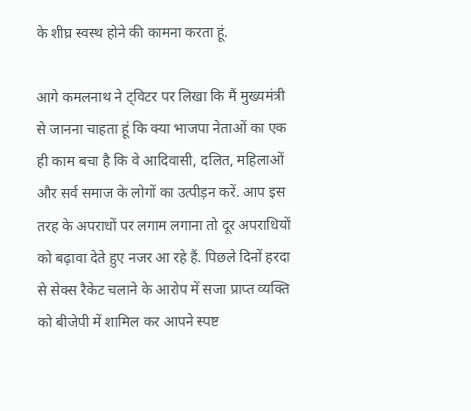के शीघ्र स्वस्थ होने की कामना करता हूं.

आगे कमलनाथ ने ट्विटर पर लिखा कि मैं मुख्यमंत्री से जानना चाहता हूं कि क्या भाजपा नेताओं का एक ही काम बचा है कि वे आदिवासी, दलित, महिलाओं और सर्व समाज के लोगों का उत्पीड़न करें. आप इस तरह के अपराधों पर लगाम लगाना तो दूर अपराधियों को बढ़ावा देते हुए नजर आ रहे हैं. पिछले दिनों हरदा से सेक्स रैकेट चलाने के आरोप में सजा प्राप्त व्यक्ति को बीजेपी में शामिल कर आपने स्पष्ट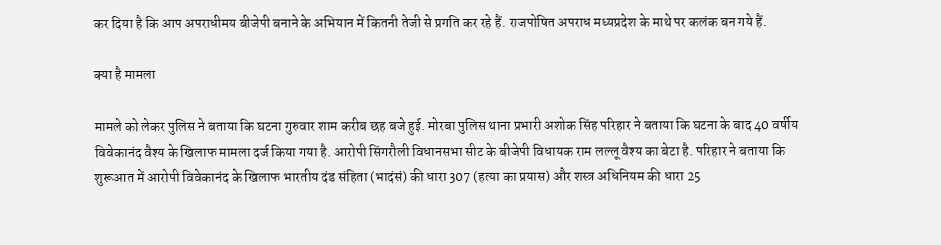कर दिया है कि आप अपराधीमय बीजेपी बनाने के अभियान में कितनी तेजी से प्रगति कर रहे हैं. राजपोषित अपराध मध्यप्रदेश के माथे पर कलंक बन गये हैं.

क्या है मामला

मामले को लेकर पुलिस ने बताया कि घटना गुरुवार शाम करीब छह बजे हुई. मोरबा पुलिस थाना प्रभारी अशोक सिंह परिहार ने बताया कि घटना के बाद 40 वर्षीय विवेकानंद वैश्य के खिलाफ मामला दर्ज किया गया है. आरोपी सिंगरौली विधानसभा सीट के बीजेपी विधायक राम लल्लू वैश्य का बेटा है. परिहार ने बताया कि शुरूआत में आरोपी विवेकानंद के खिलाफ भारतीय दंड संहिता (भादंसं) की धारा 307 (हत्या का प्रयास) और शस्त्र अधिनियम की धारा 25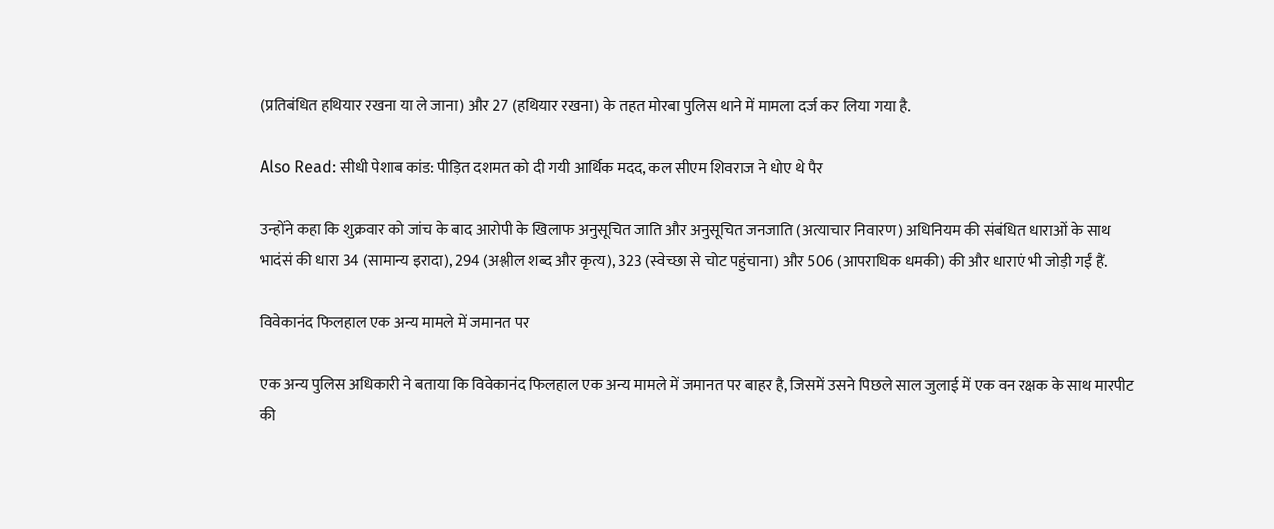(प्रतिबंधित हथियार रखना या ले जाना) और 27 (हथियार रखना) के तहत मोरबा पुलिस थाने में मामला दर्ज कर लिया गया है.

Also Read: सीधी पेशाब कांड: पीड़ित दशमत को दी गयी आर्थिक मदद, कल सीएम शिवराज ने धोए थे पैर

उन्होंने कहा कि शुक्रवार को जांच के बाद आरोपी के खिलाफ अनुसूचित जाति और अनुसूचित जनजाति (अत्याचार निवारण) अधिनियम की संबंधित धाराओं के साथ भादंसं की धारा 34 (सामान्य इरादा), 294 (अश्लील शब्द और कृत्य), 323 (स्वेच्छा से चोट पहुंचाना) और 506 (आपराधिक धमकी) की और धाराएं भी जोड़ी गईं हैं.

विवेकानंद फिलहाल एक अन्य मामले में जमानत पर

एक अन्य पुलिस अधिकारी ने बताया कि विवेकानंद फिलहाल एक अन्य मामले में जमानत पर बाहर है, जिसमें उसने पिछले साल जुलाई में एक वन रक्षक के साथ मारपीट की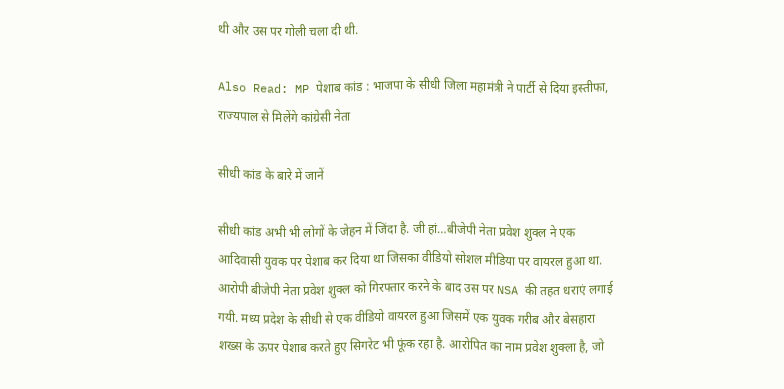थी और उस पर गोली चला दी थी.

Also Read: MP पेशाब कांड : भाजपा के सीधी जिला महामंत्री ने पार्टी से दिया इस्तीफा, राज्यपाल से मिलेंगे कांग्रेसी नेता

सीधी कांड के बारे में जानें

सीधी कांड अभी भी लोगों के जेहन में जिंदा है. जी हां…बीजेपी नेता प्रवेश शुक्ल ने एक आदिवासी युवक पर पेशाब कर दिया था जिसका वीडियो सोशल मीडिया पर वायरल हुआ था. आरोपी बीजेपी नेता प्रवेश शुक्ल को गिरफ्तार करने के बाद उस पर NSA की तहत धराएं लगाई गयी. मध्य प्रदेश के सीधी से एक वीडियो वायरल हुआ जिसमें एक युवक गरीब और बेसहारा शख्स के ऊपर पेशाब करते हुए सिगरेट भी फूंक रहा है. आरोपित का नाम प्रवेश शुक्ला है, जो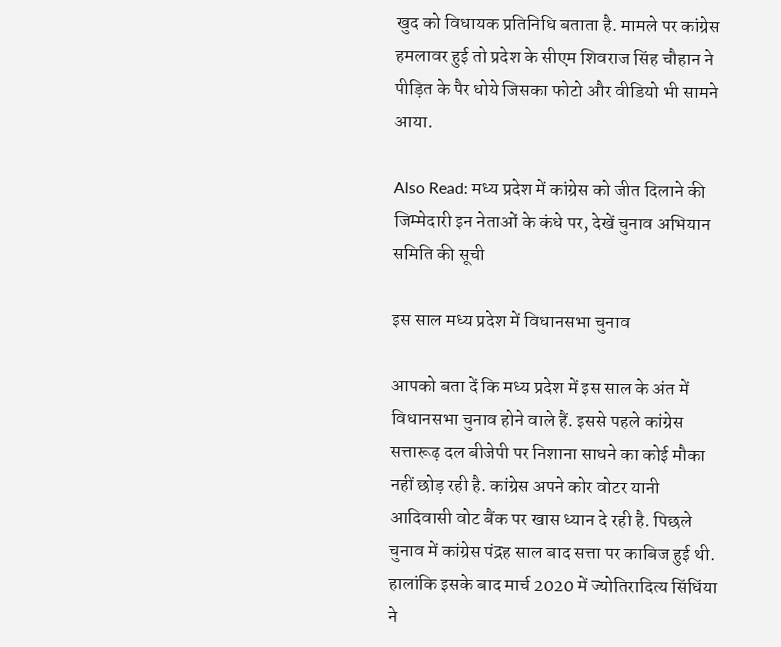खुद को विधायक प्रतिनिधि बताता है. मामले पर कांग्रेस हमलावर हुई तो प्रदेश के सीएम शिवराज सिंह चौहान ने पीड़ित के पैर धोये जिसका फोटो और वीडियो भी सामने आया.

Also Read: मध्य प्रदेश में कांग्रेस को जीत दिलाने की जिम्मेदारी इन नेताओं के कंधे पर, देखें चुनाव अभियान समिति की सूची

इस साल मध्य प्रदेश में विधानसभा चुनाव

आपको बता दें कि मध्य प्रदेश में इस साल के अंत में विधानसभा चुनाव होने वाले हैं. इससे पहले कांग्रेस सत्तारूढ़ दल बीजेपी पर निशाना साधने का कोई मौका नहीं छोड़ रही है. कांग्रेस अपने कोर वोटर यानी आदिवासी वोट बैंक पर खास ध्यान दे रही है. पिछले चुनाव में कांग्रेस पंद्रह साल बाद सत्ता पर काबिज हुई थी. हालांकि इसके बाद मार्च 2020 में ज्योतिरादित्य सिंधिंया ने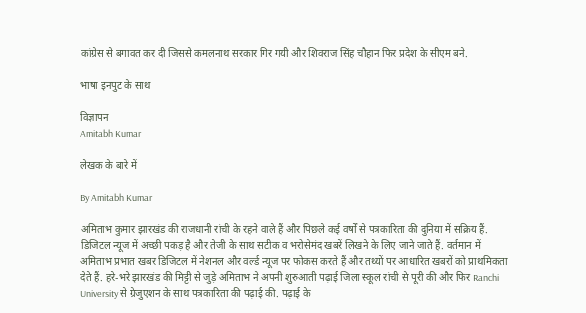कांग्रेस से बगावत कर दी जिससे कमलनाथ सरकार गिर गयी और शिवराज सिंह चौहान फिर प्रदेश के सीएम बने.

भाषा इनपुट के साथ

विज्ञापन
Amitabh Kumar

लेखक के बारे में

By Amitabh Kumar

अमिताभ कुमार झारखंड की राजधानी रांची के रहने वाले हैं और पिछले कई वर्षों से पत्रकारिता की दुनिया में सक्रिय हैं. डिजिटल न्यूज में अच्छी पकड़ है और तेजी के साथ सटीक व भरोसेमंद खबरें लिखने के लिए जाने जाते हैं. वर्तमान में अमिताभ प्रभात खबर डिजिटल में नेशनल और वर्ल्ड न्यूज पर फोकस करते हैं और तथ्यों पर आधारित खबरों को प्राथमिकता देते हैं. हरे-भरे झारखंड की मिट्टी से जुड़े अमिताभ ने अपनी शुरुआती पढ़ाई जिला स्कूल रांची से पूरी की और फिर Ranchi University से ग्रेजुएशन के साथ पत्रकारिता की पढ़ाई की. पढ़ाई के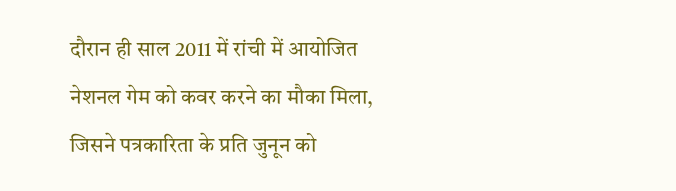दौरान ही साल 2011 में रांची में आयोजित नेशनल गेम को कवर करने का मौका मिला, जिसने पत्रकारिता के प्रति जुनून को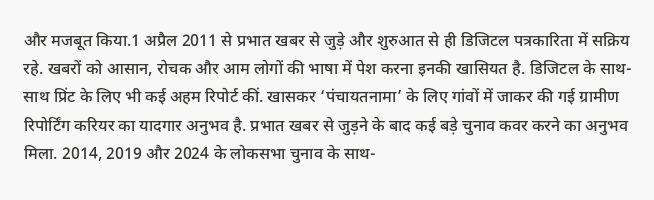और मजबूत किया.1 अप्रैल 2011 से प्रभात खबर से जुड़े और शुरुआत से ही डिजिटल पत्रकारिता में सक्रिय रहे. खबरों को आसान, रोचक और आम लोगों की भाषा में पेश करना इनकी खासियत है. डिजिटल के साथ-साथ प्रिंट के लिए भी कई अहम रिपोर्ट कीं. खासकर ‘पंचायतनामा’ के लिए गांवों में जाकर की गई ग्रामीण रिपोर्टिंग करियर का यादगार अनुभव है. प्रभात खबर से जुड़ने के बाद कई बड़े चुनाव कवर करने का अनुभव मिला. 2014, 2019 और 2024 के लोकसभा चुनाव के साथ-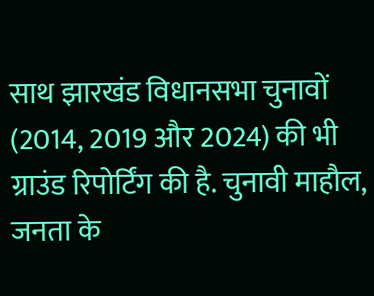साथ झारखंड विधानसभा चुनावों (2014, 2019 और 2024) की भी ग्राउंड रिपोर्टिंग की है. चुनावी माहौल, जनता के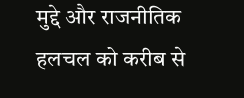मुद्दे और राजनीतिक हलचल को करीब से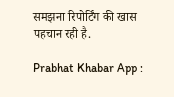समझना रिपोर्टिंग की खास पहचान रही है.

Prabhat Khabar App :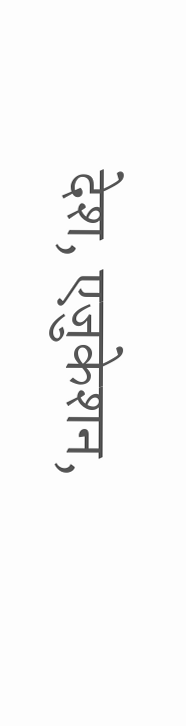देश, एजुकेशन,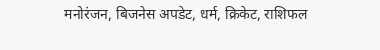मनोरंजन, बिजनेस अपडेट, धर्म, क्रिकेट, राशिफल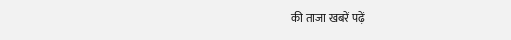की ताजा खबरें पढ़ें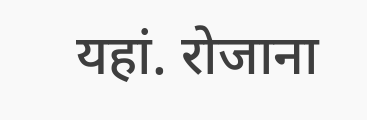यहां. रोजाना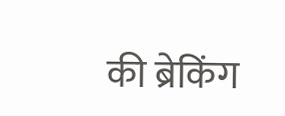की ब्रेकिंग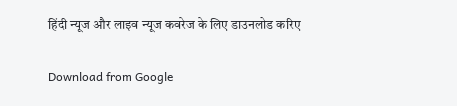हिंदी न्यूज और लाइव न्यूज कवरेज के लिए डाउनलोड करिए

Download from Google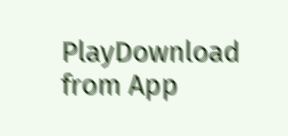PlayDownload from App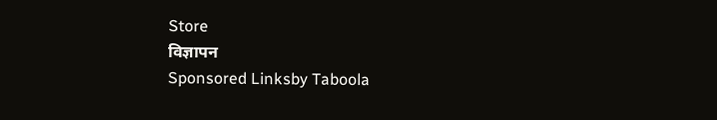Store
विज्ञापन
Sponsored Linksby Taboola